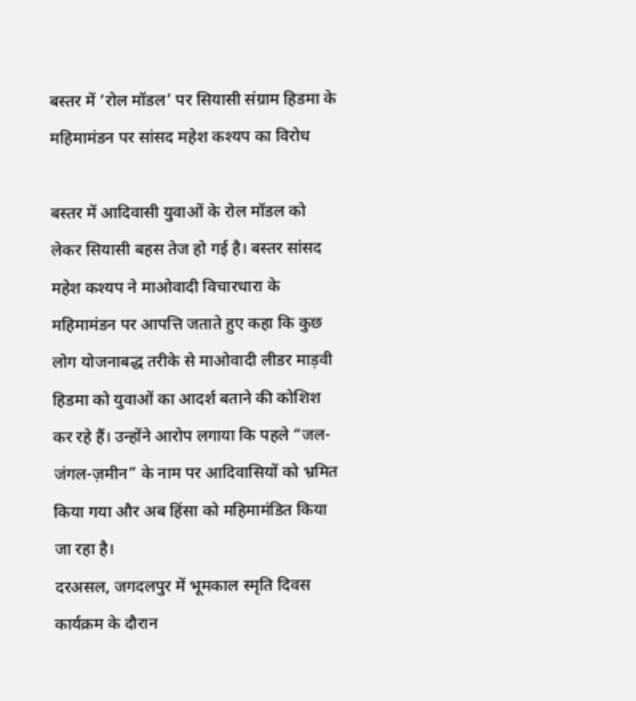बस्तर में ‘रोल मॉडल’ पर सियासी संग्राम हिडमा के महिमामंडन पर सांसद महेश कश्यप का विरोध

बस्तर में आदिवासी युवाओं के रोल मॉडल को लेकर सियासी बहस तेज हो गई है। बस्तर सांसद महेश कश्यप ने माओवादी विचारधारा के महिमामंडन पर आपत्ति जताते हुए कहा कि कुछ लोग योजनाबद्ध तरीके से माओवादी लीडर माड़वी हिडमा को युवाओं का आदर्श बताने की कोशिश कर रहे हैं। उन्होंने आरोप लगाया कि पहले “जल-जंगल-ज़मीन” के नाम पर आदिवासियों को भ्रमित किया गया और अब हिंसा को महिमामंडित किया जा रहा है।
दरअसल, जगदलपुर में भूमकाल स्मृति दिवस कार्यक्रम के दौरान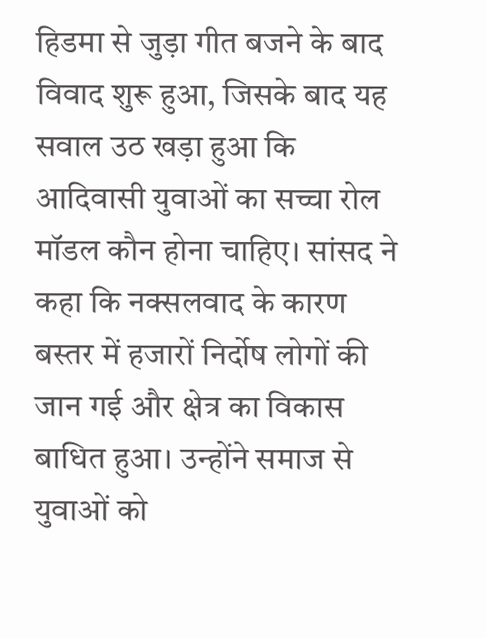हिडमा से जुड़ा गीत बजने के बाद विवाद शुरू हुआ, जिसके बाद यह सवाल उठ खड़ा हुआ कि आदिवासी युवाओं का सच्चा रोल मॉडल कौन होना चाहिए। सांसद ने कहा कि नक्सलवाद के कारण बस्तर में हजारों निर्दोष लोगों की जान गई और क्षेत्र का विकास बाधित हुआ। उन्होंने समाज से युवाओं को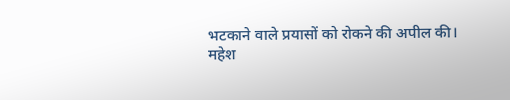भटकाने वाले प्रयासों को रोकने की अपील की।
महेश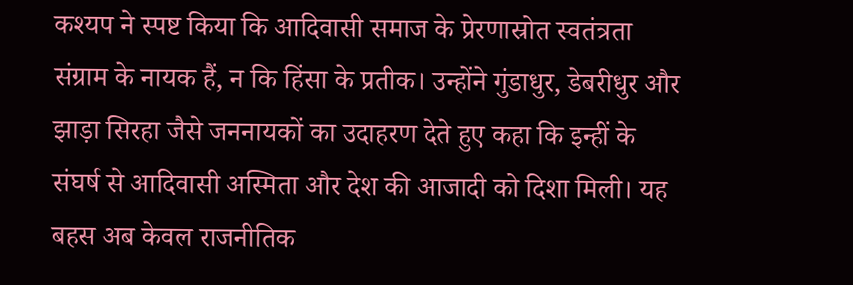कश्यप ने स्पष्ट किया कि आदिवासी समाज के प्रेरणास्रोत स्वतंत्रता संग्राम के नायक हैं, न कि हिंसा के प्रतीक। उन्होंने गुंडाधुर, डेबरीधुर और झाड़ा सिरहा जैसे जननायकों का उदाहरण देते हुए कहा कि इन्हीं के संघर्ष से आदिवासी अस्मिता और देश की आजादी को दिशा मिली। यह बहस अब केवल राजनीतिक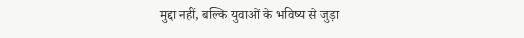मुद्दा नहीं, बल्कि युवाओं के भविष्य से जुड़ा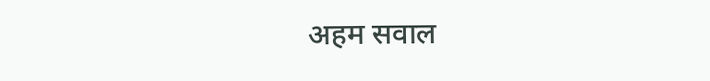अहम सवाल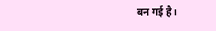बन गई है।